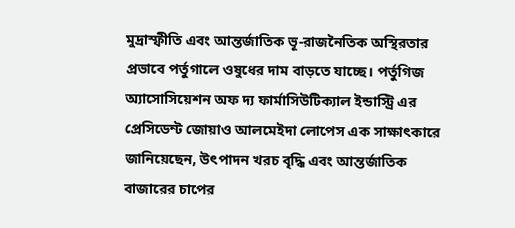মুদ্রাস্ফীতি এবং আন্তর্জাতিক ভূ-রাজনৈতিক অস্থিরতার প্রভাবে পর্তুগালে ওষুধের দাম বাড়তে যাচ্ছে। পর্তুগিজ অ্যাসোসিয়েশন অফ দ্য ফার্মাসিউটিক্যাল ইন্ডাস্ট্রি এর প্রেসিডেন্ট জোয়াও আলমেইদা লোপেস এক সাক্ষাৎকারে জানিয়েছেন, উৎপাদন খরচ বৃদ্ধি এবং আন্তর্জাতিক বাজারের চাপের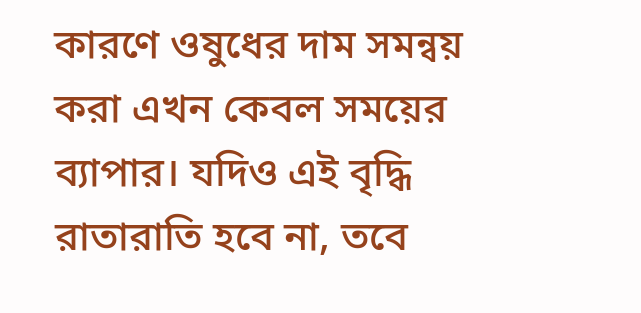কারণে ওষুধের দাম সমন্বয় করা এখন কেবল সময়ের ব্যাপার। যদিও এই বৃদ্ধি রাতারাতি হবে না, তবে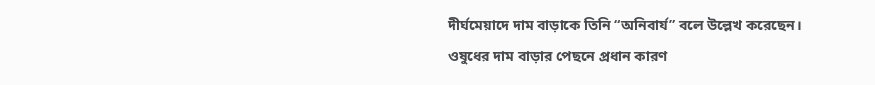দীর্ঘমেয়াদে দাম বাড়াকে তিনি “অনিবার্য” বলে উল্লেখ করেছেন।
ওষুধের দাম বাড়ার পেছনে প্রধান কারণ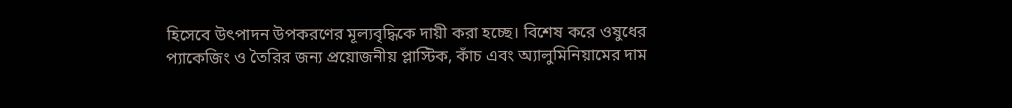হিসেবে উৎপাদন উপকরণের মূল্যবৃদ্ধিকে দায়ী করা হচ্ছে। বিশেষ করে ওষুধের প্যাকেজিং ও তৈরির জন্য প্রয়োজনীয় প্লাস্টিক, কাঁচ এবং অ্যালুমিনিয়ামের দাম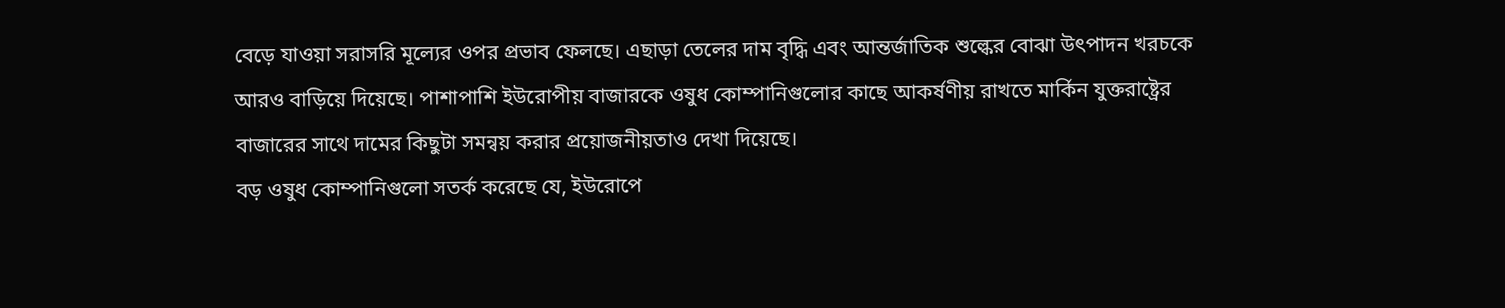বেড়ে যাওয়া সরাসরি মূল্যের ওপর প্রভাব ফেলছে। এছাড়া তেলের দাম বৃদ্ধি এবং আন্তর্জাতিক শুল্কের বোঝা উৎপাদন খরচকে আরও বাড়িয়ে দিয়েছে। পাশাপাশি ইউরোপীয় বাজারকে ওষুধ কোম্পানিগুলোর কাছে আকর্ষণীয় রাখতে মার্কিন যুক্তরাষ্ট্রের বাজারের সাথে দামের কিছুটা সমন্বয় করার প্রয়োজনীয়তাও দেখা দিয়েছে।
বড় ওষুধ কোম্পানিগুলো সতর্ক করেছে যে, ইউরোপে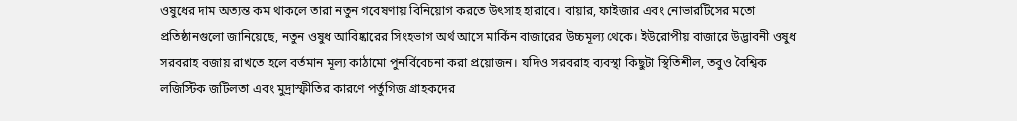ওষুধের দাম অত্যন্ত কম থাকলে তারা নতুন গবেষণায় বিনিয়োগ করতে উৎসাহ হারাবে। বায়ার, ফাইজার এবং নোভারটিসের মতো প্রতিষ্ঠানগুলো জানিয়েছে, নতুন ওষুধ আবিষ্কারের সিংহভাগ অর্থ আসে মার্কিন বাজারের উচ্চমূল্য থেকে। ইউরোপীয় বাজারে উদ্ভাবনী ওষুধ সরবরাহ বজায় রাখতে হলে বর্তমান মূল্য কাঠামো পুনর্বিবেচনা করা প্রয়োজন। যদিও সরবরাহ ব্যবস্থা কিছুটা স্থিতিশীল, তবুও বৈশ্বিক লজিস্টিক জটিলতা এবং মুদ্রাস্ফীতির কারণে পর্তুগিজ গ্রাহকদের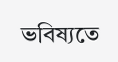ভবিষ্যতে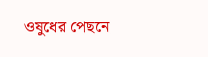ওষুধের পেছনে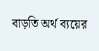বাড়তি অর্থ ব্যয়ের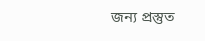জন্য প্রস্তুত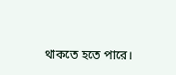থাকতে হতে পারে।